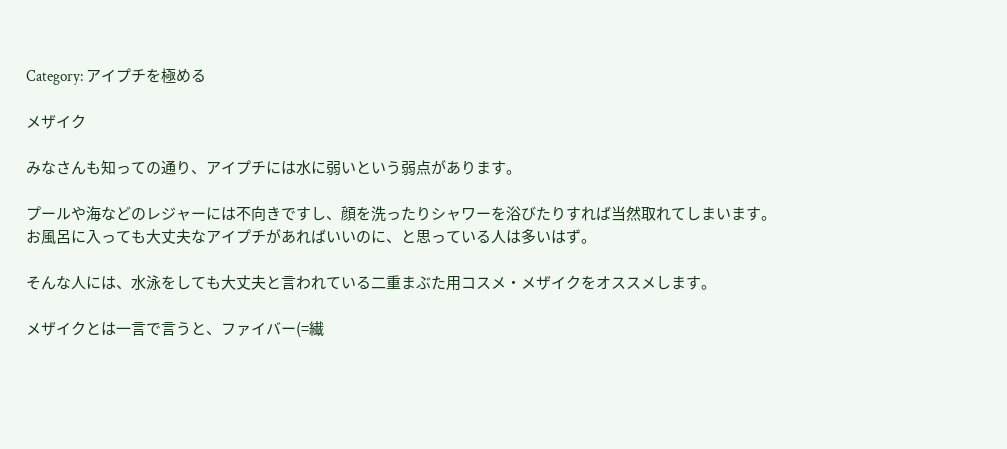Category: アイプチを極める

メザイク

みなさんも知っての通り、アイプチには水に弱いという弱点があります。

プールや海などのレジャーには不向きですし、顔を洗ったりシャワーを浴びたりすれば当然取れてしまいます。
お風呂に入っても大丈夫なアイプチがあればいいのに、と思っている人は多いはず。

そんな人には、水泳をしても大丈夫と言われている二重まぶた用コスメ・メザイクをオススメします。

メザイクとは一言で言うと、ファイバー(=繊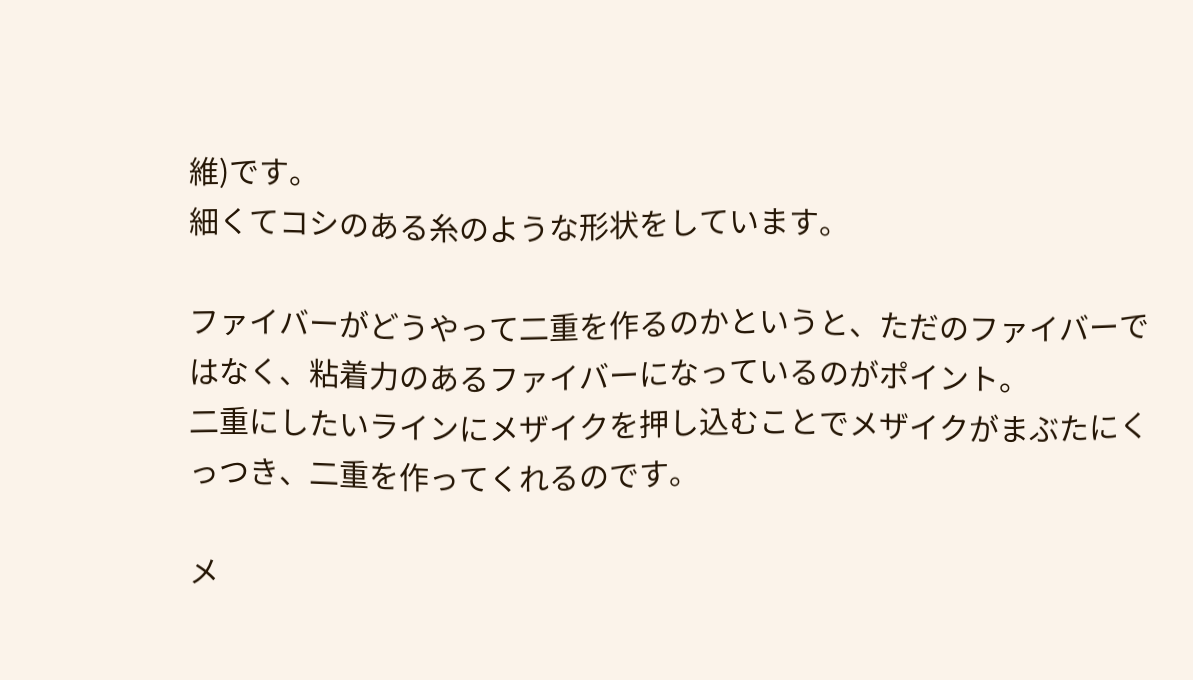維)です。
細くてコシのある糸のような形状をしています。

ファイバーがどうやって二重を作るのかというと、ただのファイバーではなく、粘着力のあるファイバーになっているのがポイント。
二重にしたいラインにメザイクを押し込むことでメザイクがまぶたにくっつき、二重を作ってくれるのです。

メ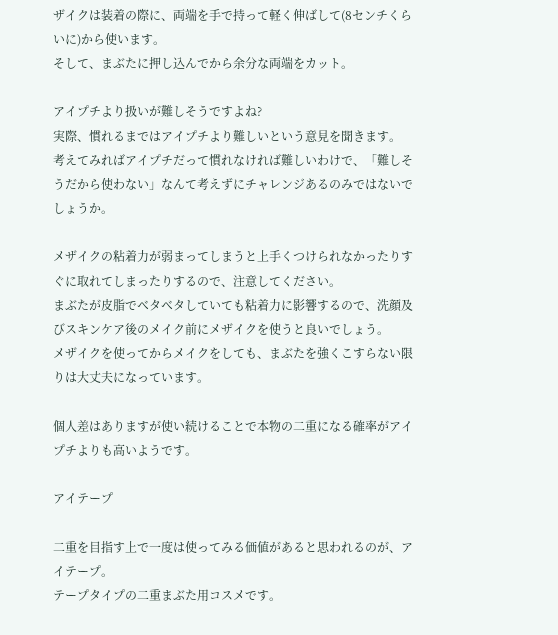ザイクは装着の際に、両端を手で持って軽く伸ばして(8センチくらいに)から使います。
そして、まぶたに押し込んでから余分な両端をカット。

アイプチより扱いが難しそうですよね?
実際、慣れるまではアイプチより難しいという意見を聞きます。
考えてみればアイプチだって慣れなければ難しいわけで、「難しそうだから使わない」なんて考えずにチャレンジあるのみではないでしょうか。

メザイクの粘着力が弱まってしまうと上手くつけられなかったりすぐに取れてしまったりするので、注意してください。
まぶたが皮脂でベタベタしていても粘着力に影響するので、洗顔及びスキンケア後のメイク前にメザイクを使うと良いでしょう。
メザイクを使ってからメイクをしても、まぶたを強くこすらない限りは大丈夫になっています。

個人差はありますが使い続けることで本物の二重になる確率がアイプチよりも高いようです。

アイテープ

二重を目指す上で一度は使ってみる価値があると思われるのが、アイテープ。
テープタイプの二重まぶた用コスメです。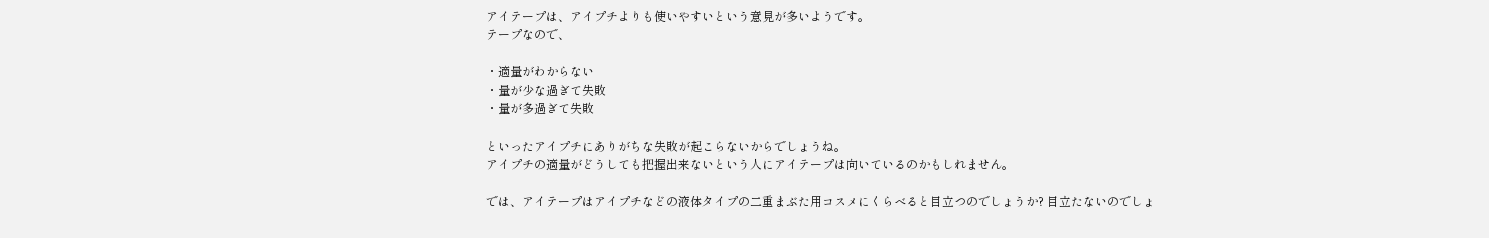アイテープは、アイプチよりも使いやすいという意見が多いようです。
テープなので、

・適量がわからない
・量が少な過ぎて失敗
・量が多過ぎて失敗

といったアイプチにありがちな失敗が起こらないからでしょうね。
アイプチの適量がどうしても把握出来ないという人にアイテープは向いているのかもしれません。

では、アイテープはアイプチなどの液体タイプの二重まぶた用コスメにくらべると目立つのでしょうか? 目立たないのでしょ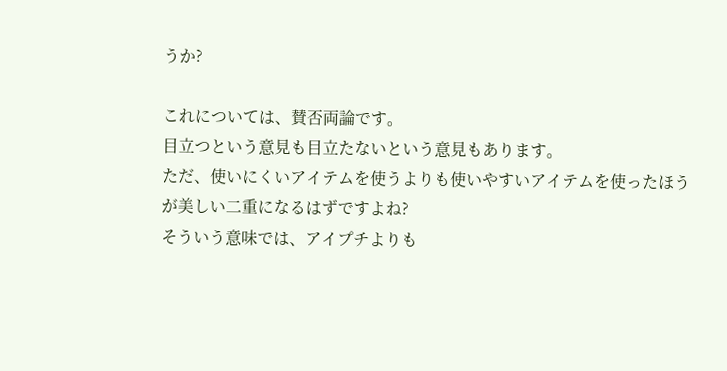うか?

これについては、賛否両論です。
目立つという意見も目立たないという意見もあります。
ただ、使いにくいアイテムを使うよりも使いやすいアイテムを使ったほうが美しい二重になるはずですよね?
そういう意味では、アイプチよりも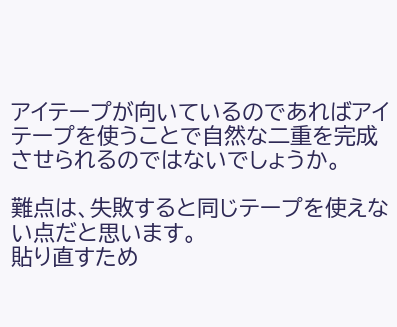アイテープが向いているのであればアイテープを使うことで自然な二重を完成させられるのではないでしょうか。

難点は、失敗すると同じテープを使えない点だと思います。
貼り直すため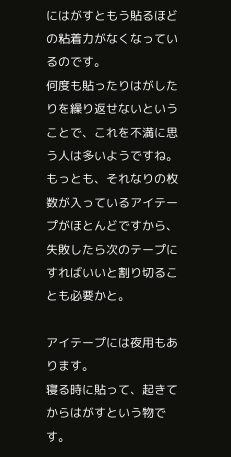にはがすともう貼るほどの粘着力がなくなっているのです。
何度も貼ったりはがしたりを繰り返せないということで、これを不満に思う人は多いようですね。
もっとも、それなりの枚数が入っているアイテープがほとんどですから、失敗したら次のテープにすればいいと割り切ることも必要かと。

アイテープには夜用もあります。
寝る時に貼って、起きてからはがすという物です。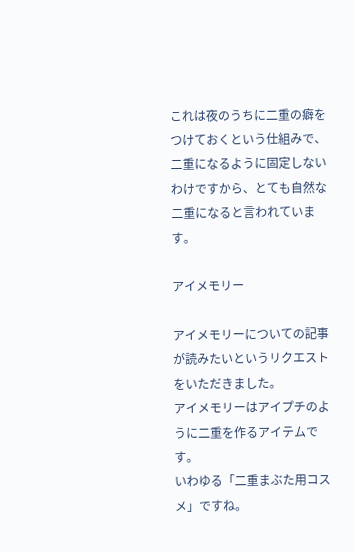これは夜のうちに二重の癖をつけておくという仕組みで、二重になるように固定しないわけですから、とても自然な二重になると言われています。

アイメモリー

アイメモリーについての記事が読みたいというリクエストをいただきました。
アイメモリーはアイプチのように二重を作るアイテムです。
いわゆる「二重まぶた用コスメ」ですね。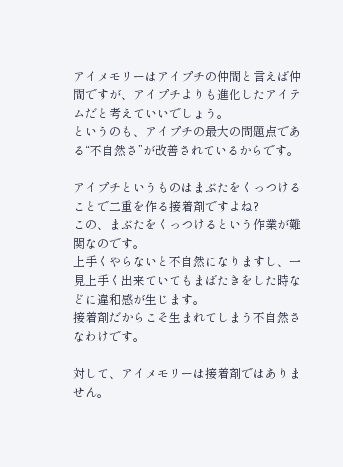アイメモリーはアイプチの仲間と言えば仲間ですが、アイプチよりも進化したアイテムだと考えていいでしょう。
というのも、アイプチの最大の問題点である“不自然さ”が改善されているからです。

アイプチというものはまぶたをくっつけることで二重を作る接着剤ですよね?
この、まぶたをくっつけるという作業が難関なのです。
上手くやらないと不自然になりますし、一見上手く出来ていてもまばたきをした時などに違和感が生じます。
接着剤だからこそ生まれてしまう不自然さなわけです。

対して、アイメモリーは接着剤ではありません。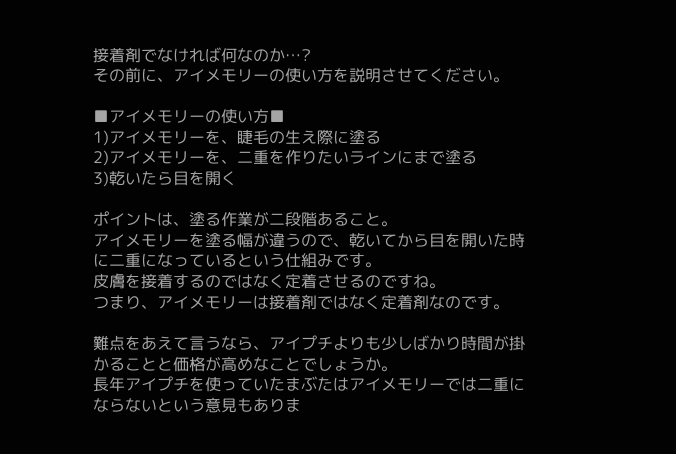接着剤でなければ何なのか…?
その前に、アイメモリーの使い方を説明させてください。

■アイメモリーの使い方■
1)アイメモリーを、睫毛の生え際に塗る
2)アイメモリーを、二重を作りたいラインにまで塗る
3)乾いたら目を開く

ポイントは、塗る作業が二段階あること。
アイメモリーを塗る幅が違うので、乾いてから目を開いた時に二重になっているという仕組みです。
皮膚を接着するのではなく定着させるのですね。
つまり、アイメモリーは接着剤ではなく定着剤なのです。

難点をあえて言うなら、アイプチよりも少しばかり時間が掛かることと価格が高めなことでしょうか。
長年アイプチを使っていたまぶたはアイメモリーでは二重にならないという意見もありま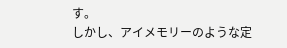す。
しかし、アイメモリーのような定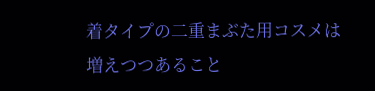着タイプの二重まぶた用コスメは増えつつあること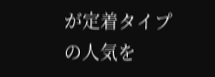が定着タイプの人気を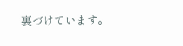裏づけています。